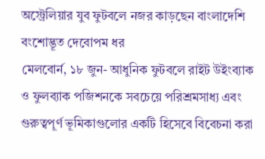অস্ট্রেলিয়ার যুব ফুটবলে নজর কাড়ছেন বাংলাদেশি বংশোদ্ভূত দেবোপম ধর
মেলবোর্ন, ১৮ জুন- আধুনিক ফুটবলে রাইট উইংব্যাক ও ফুলব্যাক পজিশনকে সবচেয়ে পরিশ্রমসাধ্য এবং গুরুত্বপূর্ণ ভূমিকাগুলোর একটি হিসেবে বিবেচনা করা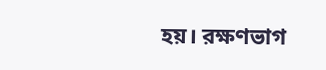হয়। রক্ষণভাগ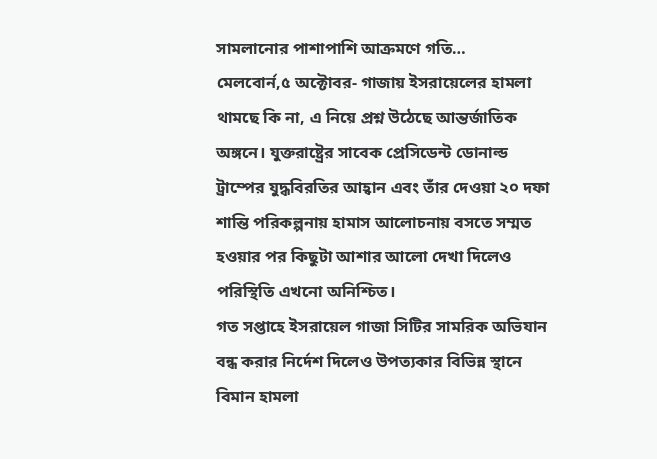সামলানোর পাশাপাশি আক্রমণে গতি…
মেলবোর্ন,৫ অক্টোবর- গাজায় ইসরায়েলের হামলা থামছে কি না, এ নিয়ে প্রশ্ন উঠেছে আন্তর্জাতিক অঙ্গনে। যুক্তরাষ্ট্রের সাবেক প্রেসিডেন্ট ডোনাল্ড ট্রাম্পের যুদ্ধবিরতির আহ্বান এবং তাঁর দেওয়া ২০ দফা শান্তি পরিকল্পনায় হামাস আলোচনায় বসতে সম্মত হওয়ার পর কিছুটা আশার আলো দেখা দিলেও পরিস্থিতি এখনো অনিশ্চিত।
গত সপ্তাহে ইসরায়েল গাজা সিটির সামরিক অভিযান বন্ধ করার নির্দেশ দিলেও উপত্যকার বিভিন্ন স্থানে বিমান হামলা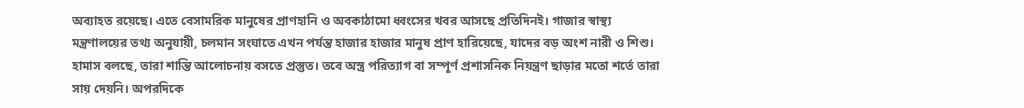অব্যাহত রয়েছে। এতে বেসামরিক মানুষের প্রাণহানি ও অবকাঠামো ধ্বংসের খবর আসছে প্রতিদিনই। গাজার স্বাস্থ্য মন্ত্রণালয়ের তথ্য অনুযায়ী, চলমান সংঘাতে এখন পর্যন্ত হাজার হাজার মানুষ প্রাণ হারিয়েছে, যাদের বড় অংশ নারী ও শিশু।
হামাস বলছে, তারা শান্তি আলোচনায় বসতে প্রস্তুত। তবে অস্ত্র পরিত্যাগ বা সম্পূর্ণ প্রশাসনিক নিয়ন্ত্রণ ছাড়ার মতো শর্তে তারা সায় দেয়নি। অপরদিকে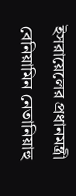ইসরায়েলের প্রধানমন্ত্রী বেনিয়ামিন নেতানিয়াহু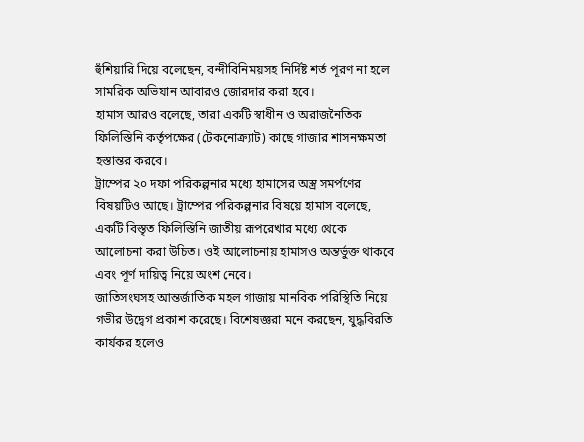হুঁশিয়ারি দিয়ে বলেছেন, বন্দীবিনিময়সহ নির্দিষ্ট শর্ত পূরণ না হলে সামরিক অভিযান আবারও জোরদার করা হবে।
হামাস আরও বলেছে, তারা একটি স্বাধীন ও অরাজনৈতিক ফিলিস্তিনি কর্তৃপক্ষের (টেকনোক্র্যাট) কাছে গাজার শাসনক্ষমতা হস্তান্তর করবে।
ট্রাম্পের ২০ দফা পরিকল্পনার মধ্যে হামাসের অস্ত্র সমর্পণের বিষয়টিও আছে। ট্রাম্পের পরিকল্পনার বিষয়ে হামাস বলেছে, একটি বিস্তৃত ফিলিস্তিনি জাতীয় রূপরেখার মধ্যে থেকে আলোচনা করা উচিত। ওই আলোচনায় হামাসও অন্তর্ভুক্ত থাকবে এবং পূর্ণ দায়িত্ব নিয়ে অংশ নেবে।
জাতিসংঘসহ আন্তর্জাতিক মহল গাজায় মানবিক পরিস্থিতি নিয়ে গভীর উদ্বেগ প্রকাশ করেছে। বিশেষজ্ঞরা মনে করছেন, যুদ্ধবিরতি কার্যকর হলেও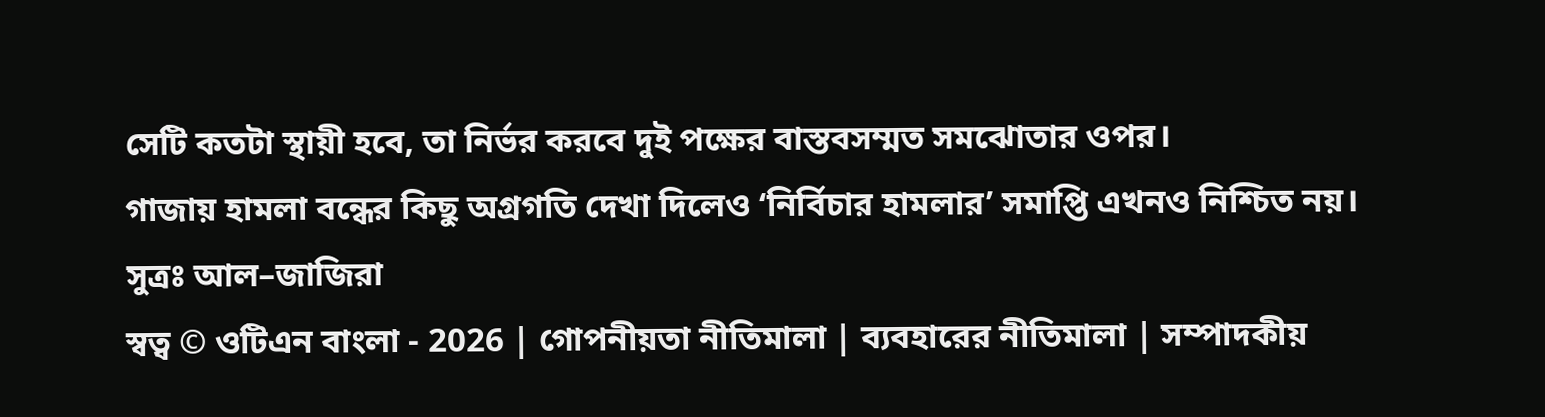সেটি কতটা স্থায়ী হবে, তা নির্ভর করবে দুই পক্ষের বাস্তবসম্মত সমঝোতার ওপর।
গাজায় হামলা বন্ধের কিছু অগ্রগতি দেখা দিলেও ‘নির্বিচার হামলার’ সমাপ্তি এখনও নিশ্চিত নয়।
সুত্রঃ আল–জাজিরা
স্বত্ব © ওটিএন বাংলা - 2026 | গোপনীয়তা নীতিমালা | ব্যবহারের নীতিমালা | সম্পাদকীয়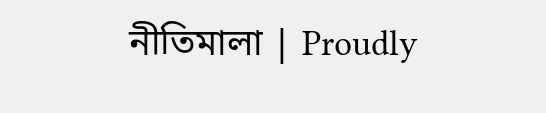নীতিমালা | Proudly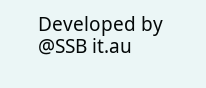Developed by @SSB it.au